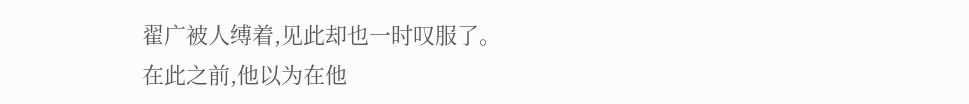翟广被人缚着,见此却也一时叹服了。
在此之前,他以为在他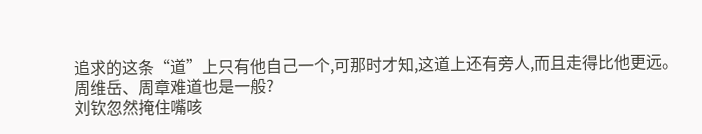追求的这条“道”上只有他自己一个,可那时才知,这道上还有旁人,而且走得比他更远。
周维岳、周章难道也是一般?
刘钦忽然掩住嘴咳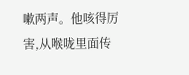嗽两声。他咳得厉害,从喉咙里面传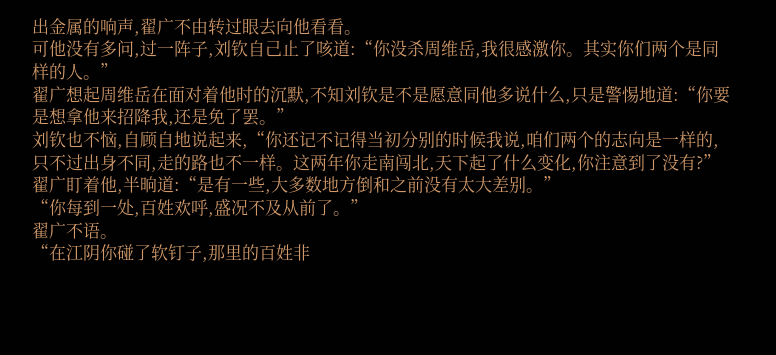出金属的响声,翟广不由转过眼去向他看看。
可他没有多问,过一阵子,刘钦自己止了咳道:“你没杀周维岳,我很感激你。其实你们两个是同样的人。”
翟广想起周维岳在面对着他时的沉默,不知刘钦是不是愿意同他多说什么,只是警惕地道:“你要是想拿他来招降我,还是免了罢。”
刘钦也不恼,自顾自地说起来,“你还记不记得当初分别的时候我说,咱们两个的志向是一样的,只不过出身不同,走的路也不一样。这两年你走南闯北,天下起了什么变化,你注意到了没有?”
翟广盯着他,半晌道:“是有一些,大多数地方倒和之前没有太大差别。”
“你每到一处,百姓欢呼,盛况不及从前了。”
翟广不语。
“在江阴你碰了软钉子,那里的百姓非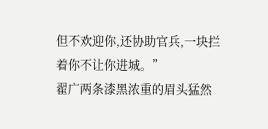但不欢迎你,还协助官兵,一块拦着你不让你进城。”
翟广两条漆黑浓重的眉头猛然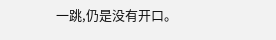一跳,仍是没有开口。